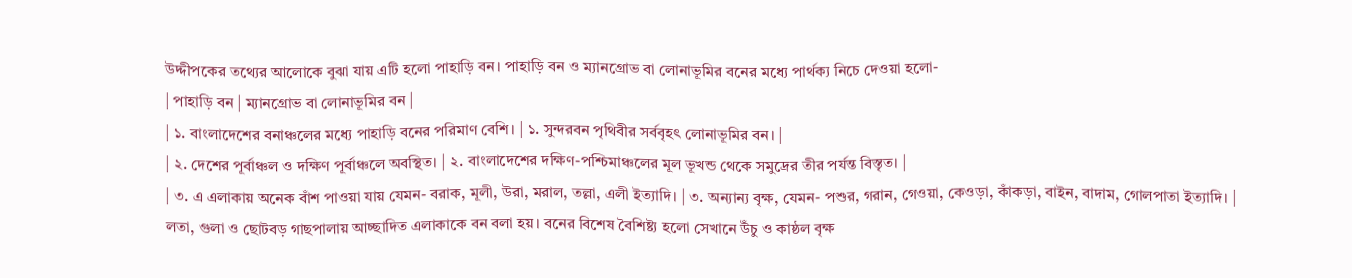উদ্দীপকের তথ্যের আলোকে বুঝা যায় এটি হলো পাহাড়ি বন। পাহাড়ি বন ও ম্যানগ্রোভ বা লোনাভূমির বনের মধ্যে পার্থক্য নিচে দেওয়া হলো-
| পাহাড়ি বন | ম্যানগ্রোভ বা লোনাভূমির বন |
| ১. বাংলাদেশের বনাঞ্চলের মধ্যে পাহাড়ি বনের পরিমাণ বেশি। | ১. সুন্দরবন পৃথিবীর সর্ববৃহৎ লোনাভূমির বন। |
| ২. দেশের পূর্বাঞ্চল ও দক্ষিণ পূর্বাঞ্চলে অবস্থিত। | ২. বাংলাদেশের দক্ষিণ-পশ্চিমাঞ্চলের মূল ভূখন্ড থেকে সমুদ্রের তীর পর্যন্ত বিস্তৃত। |
| ৩. এ এলাকায় অনেক বাঁশ পাওয়া যায় যেমন- বরাক, মূলী, উরা, মরাল, তল্লা, এলী ইত্যাদি। | ৩. অন্যান্য বৃক্ষ, যেমন- পশুর, গরান, গেওয়া, কেওড়া, কাঁকড়া, বাইন, বাদাম, গোলপাতা ইত্যাদি। |
লতা, গুলা ও ছোটবড় গাছপালায় আচ্ছাদিত এলাকাকে বন বলা হয়। বনের বিশেষ বৈশিষ্ট্য হলো সেখানে উঁচু ও কাষ্ঠল বৃক্ষ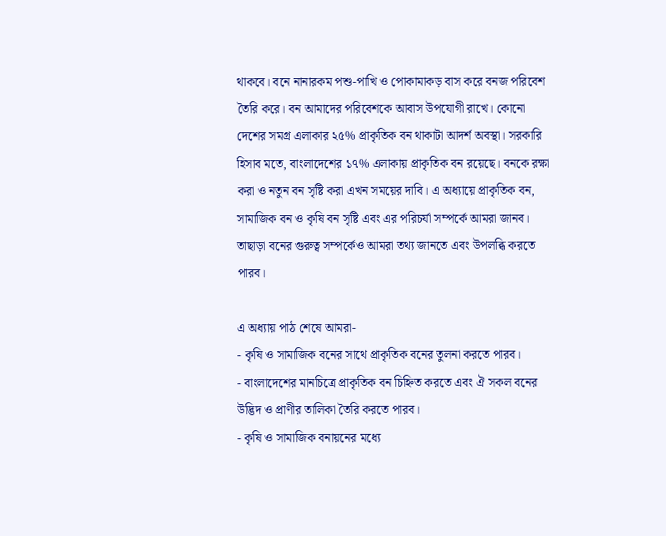থাকবে। বনে নানারকম পশু-পাখি ও পোকামাকড় বাস করে বনজ পরিবেশ তৈরি করে। বন আমাদের পরিবেশকে আবাস উপযোগী রাখে। কোনো দেশের সমগ্র এলাকার ২৫% প্রাকৃতিক বন থাকাটা আদর্শ অবস্থা। সরকারি হিসাব মতে, বাংলাদেশের ১৭% এলাকায় প্রাকৃতিক বন রয়েছে। বনকে রক্ষা করা ও নতুন বন সৃষ্টি করা এখন সময়ের দাবি। এ অধ্যায়ে প্রাকৃতিক বন, সামাজিক বন ও কৃষি বন সৃষ্টি এবং এর পরিচর্যা সম্পর্কে আমরা জানব। তাছাড়া বনের গুরুত্ব সম্পর্কেও আমরা তথ্য জানতে এবং উপলব্ধি করতে পারব।

এ অধ্যায় পাঠ শেষে আমরা-
- কৃষি ও সামাজিক বনের সাথে প্রাকৃতিক বনের তুলনা করতে পারব।
- বাংলাদেশের মানচিত্রে প্রাকৃতিক বন চিহ্নিত করতে এবং ঐ সকল বনের উদ্ভিদ ও প্রাণীর তালিকা তৈরি করতে পারব।
- কৃষি ও সামাজিক বনায়নের মধ্যে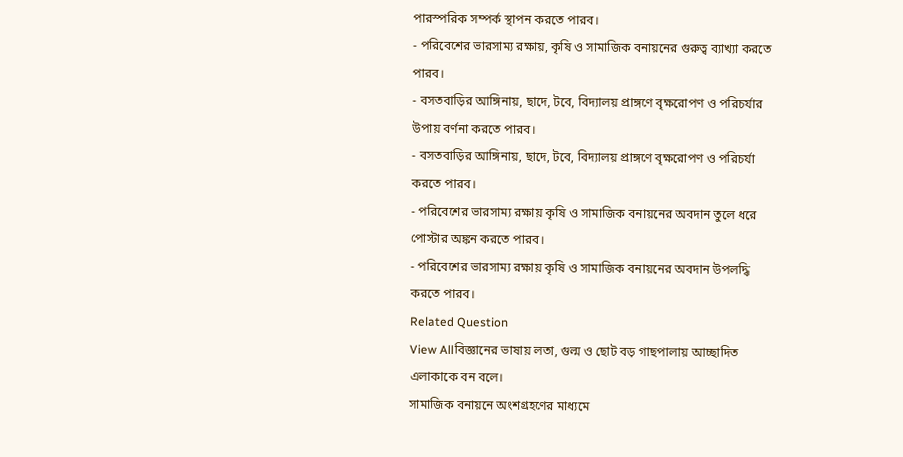পারস্পরিক সম্পর্ক স্থাপন করতে পারব।
- পরিবেশের ভারসাম্য রক্ষায়, কৃষি ও সামাজিক বনায়নের গুরুত্ব ব্যাখ্যা করতে পারব।
- বসতবাড়ির আঙ্গিনায়, ছাদে, টবে, বিদ্যালয় প্রাঙ্গণে বৃক্ষরোপণ ও পরিচর্যার উপায় বর্ণনা করতে পারব।
- বসতবাড়ির আঙ্গিনায়, ছাদে, টবে, বিদ্যালয় প্রাঙ্গণে বৃক্ষরোপণ ও পরিচর্যা করতে পারব।
- পরিবেশের ভারসাম্য রক্ষায় কৃষি ও সামাজিক বনায়নের অবদান তুলে ধরে পোস্টার অঙ্কন করতে পারব।
- পরিবেশের ভারসাম্য রক্ষায় কৃষি ও সামাজিক বনায়নের অবদান উপলদ্ধি করতে পারব।
Related Question
View Allবিজ্ঞানের ভাষায় লতা, গুল্ম ও ছোট বড় গাছপালায় আচ্ছাদিত এলাকাকে বন বলে।
সামাজিক বনায়নে অংশগ্রহণের মাধ্যমে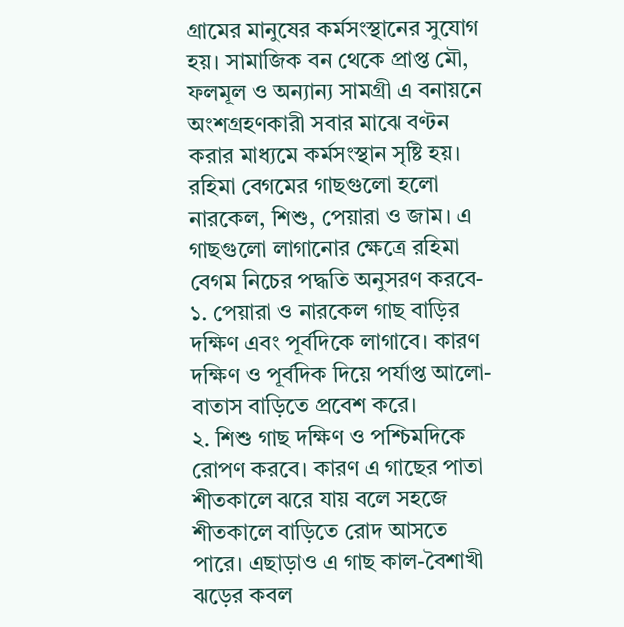গ্রামের মানুষের কর্মসংস্থানের সুযোগ হয়। সামাজিক বন থেকে প্রাপ্ত মৌ, ফলমূল ও অন্যান্য সামগ্রী এ বনায়নে অংশগ্রহণকারী সবার মাঝে বণ্টন করার মাধ্যমে কর্মসংস্থান সৃষ্টি হয়।
রহিমা বেগমের গাছগুলো হলো নারকেল, শিশু, পেয়ারা ও জাম। এ গাছগুলো লাগানোর ক্ষেত্রে রহিমা বেগম নিচের পদ্ধতি অনুসরণ করবে-
১. পেয়ারা ও নারকেল গাছ বাড়ির দক্ষিণ এবং পূর্বদিকে লাগাবে। কারণ দক্ষিণ ও পূর্বদিক দিয়ে পর্যাপ্ত আলো-বাতাস বাড়িতে প্রবেশ করে।
২. শিশু গাছ দক্ষিণ ও পশ্চিমদিকে রোপণ করবে। কারণ এ গাছের পাতা শীতকালে ঝরে যায় বলে সহজে শীতকালে বাড়িতে রোদ আসতে পারে। এছাড়াও এ গাছ কাল-বৈশাখী ঝড়ের কবল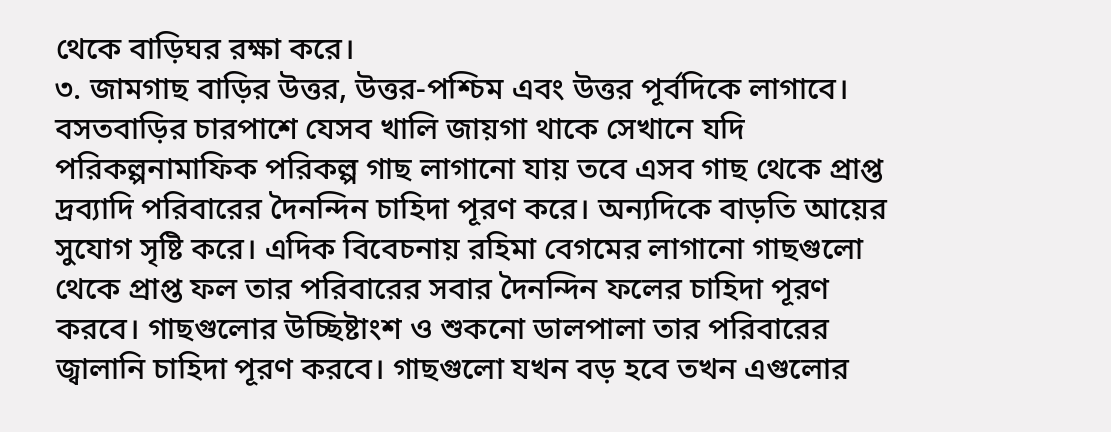থেকে বাড়িঘর রক্ষা করে।
৩. জামগাছ বাড়ির উত্তর, উত্তর-পশ্চিম এবং উত্তর পূর্বদিকে লাগাবে।
বসতবাড়ির চারপাশে যেসব খালি জায়গা থাকে সেখানে যদি পরিকল্পনামাফিক পরিকল্প গাছ লাগানো যায় তবে এসব গাছ থেকে প্রাপ্ত দ্রব্যাদি পরিবারের দৈনন্দিন চাহিদা পূরণ করে। অন্যদিকে বাড়তি আয়ের সুযোগ সৃষ্টি করে। এদিক বিবেচনায় রহিমা বেগমের লাগানো গাছগুলো থেকে প্রাপ্ত ফল তার পরিবারের সবার দৈনন্দিন ফলের চাহিদা পূরণ করবে। গাছগুলোর উচ্ছিষ্টাংশ ও শুকনো ডালপালা তার পরিবারের জ্বালানি চাহিদা পূরণ করবে। গাছগুলো যখন বড় হবে তখন এগুলোর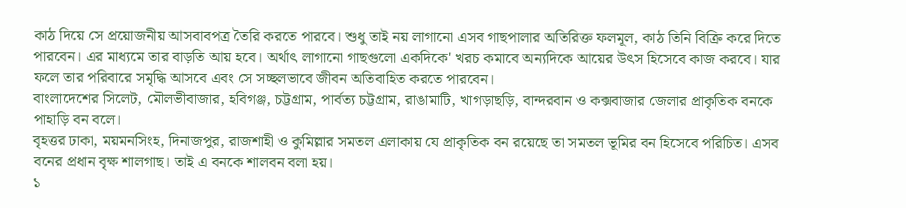কাঠ দিয়ে সে প্রয়োজনীয় আসবাবপত্র তৈরি করতে পারবে। শুধু তাই নয় লাগানো এসব গাছপালার অতিরিক্ত ফলমূল, কাঠ তিনি বিক্রি করে দিতে পারবেন। এর মাধ্যমে তার বাড়তি আয় হবে। অর্থাৎ লাগানো গাছগুলো একদিকে' খরচ কমাবে অন্যদিকে আয়ের উৎস হিসেবে কাজ করবে। যার ফলে তার পরিবারে সমৃদ্ধি আসবে এবং সে সচ্ছলভাবে জীবন অতিবাহিত করতে পারবেন।
বাংলাদেশের সিলেট, মৌলভীবাজার, হবিগঞ্জ, চট্টগ্রাম, পার্বত্য চট্টগ্রাম, রাঙামাটি, খাগড়াছড়ি, বান্দরবান ও কক্সবাজার জেলার প্রাকৃতিক বনকে পাহাড়ি বন বলে।
বৃহত্তর ঢাকা, ময়মনসিংহ, দিনাজপুর, রাজশাহী ও কুমিল্লার সমতল এলাকায় যে প্রাকৃতিক বন রয়েছে তা সমতল ভূমির বন হিসেবে পরিচিত। এসব বনের প্রধান বৃক্ষ শালগাছ। তাই এ বনকে শালবন বলা হয়।
১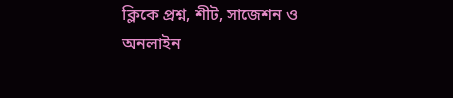ক্লিকে প্রশ্ন, শীট, সাজেশন ও
অনলাইন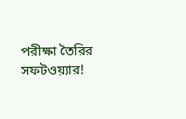পরীক্ষা তৈরির সফটওয়্যার!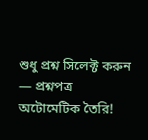শুধু প্রশ্ন সিলেক্ট করুন — প্রশ্নপত্র অটোমেটিক তৈরি!